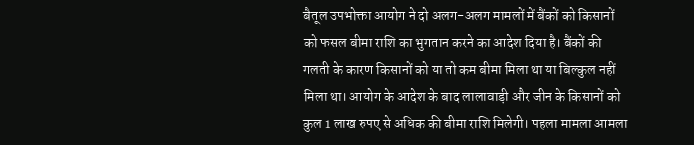बैतूल उपभोक्ता आयोग ने दो अलग-अलग मामलों में बैंकों को किसानों को फसल बीमा राशि का भुगतान करने का आदेश दिया है। बैंकों की गलती के कारण किसानों को या तो कम बीमा मिला था या बिल्कुल नहीं मिला था। आयोग के आदेश के बाद लालावाड़ी और जीन के किसानों को कुल 1 लाख रुपए से अधिक की बीमा राशि मिलेगी। पहला मामला आमला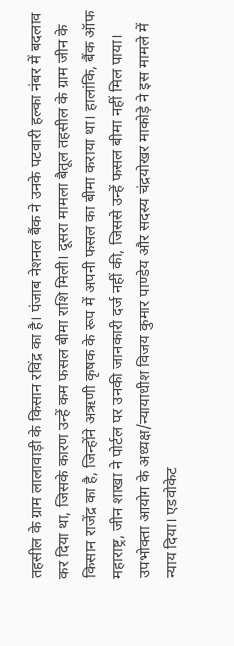तहसील के ग्राम लालावाड़ी के किसान रविंद्र का है। पंजाब नेशनल बैंक ने उनके पटवारी हल्का नंबर में बदलाव कर दिया था, जिसके कारण उन्हें कम फसल बीमा राशि मिली। दूसरा मामला बैतूल तहसील के ग्राम जीन के किसान राजेंद्र का है, जिन्होंने अऋणी कृषक के रूप में अपनी फसल का बीमा कराया था। हालांकि, बैंक ऑफ महाराष्ट्र, जीन शाखा ने पोर्टल पर उनकी जानकारी दर्ज नहीं की, जिससे उन्हें फसल बीमा नहीं मिल पाया। उपभोक्ता आयोग के अध्यक्ष/न्यायाधीश विजय कुमार पाण्डेय और सदस्य चंद्रयोखर माकोड़े ने इस मामले में न्याय दिया। एडवोकेट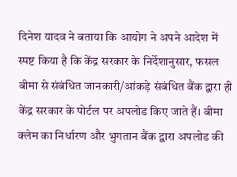दिनेश यादव ने बताया कि आयोग ने अपने आदेश में स्पष्ट किया है कि केंद्र सरकार के निर्देशानुसार, फसल बीमा से संबंधित जानकारी/आंकड़े संबंधित बैंक द्वारा ही केंद्र सरकार के पोर्टल पर अपलोड किए जाते हैं। बीमा क्लेम का निर्धारण और भुगतान बैंक द्वारा अपलोड की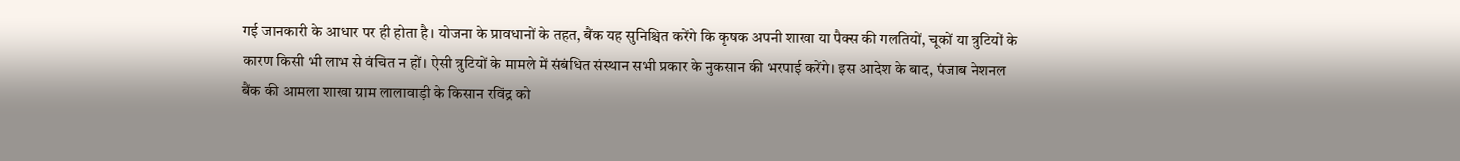गई जानकारी के आधार पर ही होता है। योजना के प्रावधानों के तहत, बैंक यह सुनिश्चित करेंगे कि कृषक अपनी शाखा या पैक्स की गलतियों, चूकों या त्रुटियों के कारण किसी भी लाभ से वंचित न हों। ऐसी त्रुटियों के मामले में संबंधित संस्थान सभी प्रकार के नुकसान की भरपाई करेंगे। इस आदेश के बाद, पंजाब नेशनल बैंक की आमला शाखा ग्राम लालावाड़ी के किसान रविंद्र को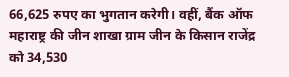66,625 रुपए का भुगतान करेगी। वहीं, बैंक ऑफ महाराष्ट्र की जीन शाखा ग्राम जीन के किसान राजेंद्र को 34,530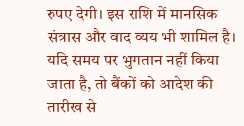रुपए देगी। इस राशि में मानसिक संत्रास और वाद व्यय भी शामिल है। यदि समय पर भुगतान नहीं किया जाता है, तो बैंकों को आदेश की तारीख से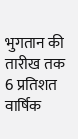भुगतान की तारीख तक 6 प्रतिशत वार्षिक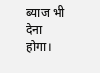ब्याज भी देना होगा।